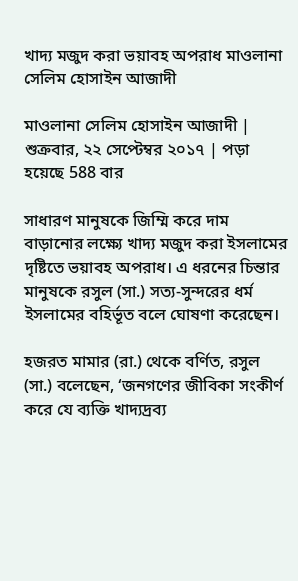খাদ্য মজুদ করা ভয়াবহ অপরাধ মাওলানা সেলিম হোসাইন আজাদী

মাওলানা সেলিম হোসাইন আজাদী | শুক্রবার, ২২ সেপ্টেম্বর ২০১৭ | পড়া হয়েছে 588 বার

সাধারণ মানুষকে জিম্মি করে দাম বাড়ানোর লক্ষ্যে খাদ্য মজুদ করা ইসলামের দৃষ্টিতে ভয়াবহ অপরাধ। এ ধরনের চিন্তার মানুষকে রসুল (সা.) সত্য-সুন্দরের ধর্ম ইসলামের বহির্ভূত বলে ঘোষণা করেছেন।

হজরত মামার (রা.) থেকে বর্ণিত, রসুল (সা.) বলেছেন, ‘জনগণের জীবিকা সংকীর্ণ করে যে ব্যক্তি খাদ্যদ্রব্য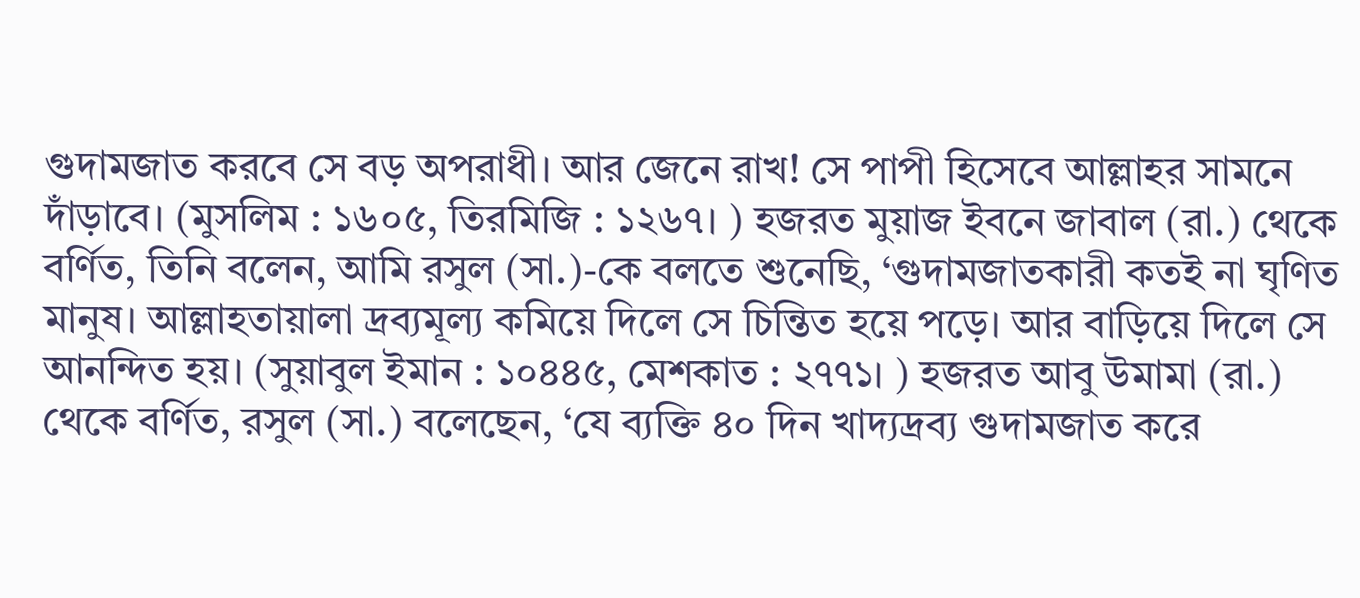গুদামজাত করবে সে বড় অপরাধী। আর জেনে রাখ! সে পাপী হিসেবে আল্লাহর সামনে দাঁড়াবে। (মুসলিম : ১৬০৫, তিরমিজি : ১২৬৭। ) হজরত মুয়াজ ইবনে জাবাল (রা.) থেকে বর্ণিত, তিনি বলেন, আমি রসুল (সা.)-কে বলতে শুনেছি, ‘গুদামজাতকারী কতই না ঘৃণিত মানুষ। আল্লাহতায়ালা দ্রব্যমূল্য কমিয়ে দিলে সে চিন্তিত হয়ে পড়ে। আর বাড়িয়ে দিলে সে আনন্দিত হয়। (সুয়াবুল ইমান : ১০৪৪৫, মেশকাত : ২৭৭১। ) হজরত আবু উমামা (রা.) থেকে বর্ণিত, রসুল (সা.) বলেছেন, ‘যে ব্যক্তি ৪০ দিন খাদ্যদ্রব্য গুদামজাত করে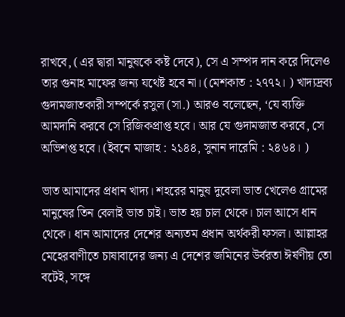রাখবে, (এর দ্বারা মানুষকে কষ্ট দেবে), সে এ সম্পদ দান করে দিলেও তার গুনাহ মাফের জন্য যথেষ্ট হবে না। (মেশকাত : ২৭৭২। ) খাদ্যদ্রব্য গুদামজাতকারী সম্পর্কে রসুল (সা.) আরও বলেছেন, ‘যে ব্যক্তি আমদানি করবে সে রিজিকপ্রাপ্ত হবে। আর যে গুদামজাত করবে, সে অভিশপ্ত হবে। (ইবনে মাজাহ : ২১৪৪, সুনান দারেমি : ২৪৬৪। )

ভাত আমাদের প্রধান খাদ্য। শহরের মানুষ দুবেলা ভাত খেলেও গ্রামের মানুষের তিন বেলাই ভাত চাই। ভাত হয় চাল থেকে। চাল আসে ধান থেকে। ধান আমাদের দেশের অন্যতম প্রধান অর্থকরী ফসল। আল্লাহর মেহেরবাণীতে চাষাবাদের জন্য এ দেশের জমিনের উর্বরতা ঈর্ষণীয় তো বটেই, সঙ্গে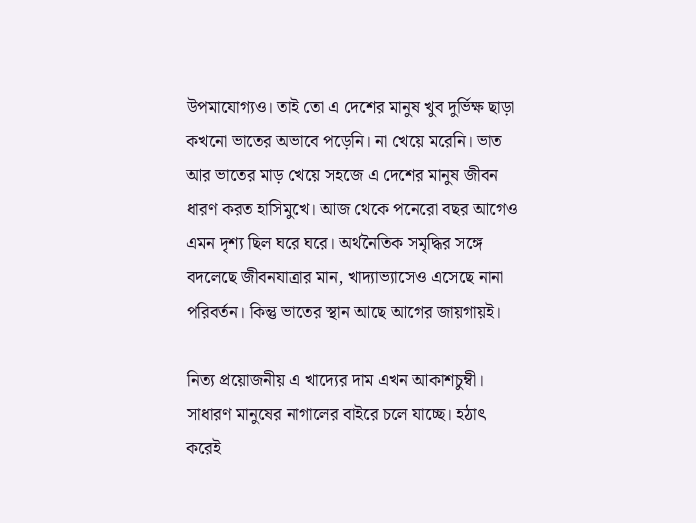উপমাযোগ্যও। তাই তো এ দেশের মানুষ খুব দুর্ভিক্ষ ছাড়া কখনো ভাতের অভাবে পড়েনি। না খেয়ে মরেনি। ভাত আর ভাতের মাড় খেয়ে সহজে এ দেশের মানুষ জীবন ধারণ করত হাসিমুখে। আজ থেকে পনেরো বছর আগেও এমন দৃশ্য ছিল ঘরে ঘরে। অর্থনৈতিক সমৃদ্ধির সঙ্গে বদলেছে জীবনযাত্রার মান, খাদ্যাভ্যাসেও এসেছে নানা পরিবর্তন। কিন্তু ভাতের স্থান আছে আগের জায়গায়ই।

নিত্য প্রয়োজনীয় এ খাদ্যের দাম এখন আকাশচুম্বী। সাধারণ মানুষের নাগালের বাইরে চলে যাচ্ছে। হঠাৎ করেই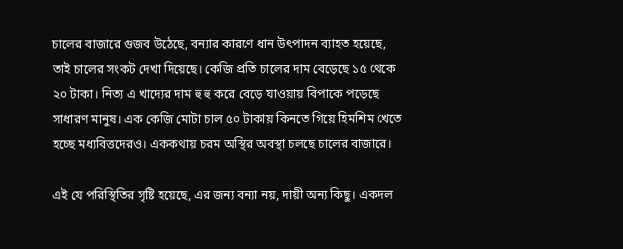চালের বাজারে গুজব উঠেছে, বন্যার কারণে ধান উৎপাদন ব্যাহত হয়েছে, তাই চালের সংকট দেখা দিয়েছে। কেজি প্রতি চালের দাম বেড়েছে ১৫ থেকে ২০ টাকা। নিত্য এ খাদ্যের দাম হু হু করে বেড়ে যাওয়ায় বিপাকে পড়েছে সাধারণ মানুষ। এক কেজি মোটা চাল ৫০ টাকায় কিনতে গিয়ে হিমশিম খেতে হচ্ছে মধ্যবিত্তদেরও। এককথায় চরম অস্থির অবস্থা চলছে চালের বাজারে।

এই যে পরিস্থিতির সৃষ্টি হয়েছে, এর জন্য বন্যা নয়, দায়ী অন্য কিছু। একদল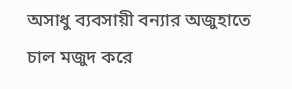অসাধু ব্যবসায়ী বন্যার অজুহাতে চাল মজুদ করে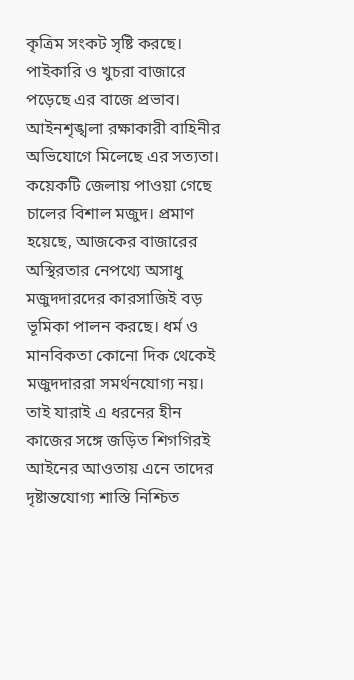কৃত্রিম সংকট সৃষ্টি করছে। পাইকারি ও খুচরা বাজারে পড়েছে এর বাজে প্রভাব। আইনশৃঙ্খলা রক্ষাকারী বাহিনীর অভিযোগে মিলেছে এর সত্যতা। কয়েকটি জেলায় পাওয়া গেছে চালের বিশাল মজুদ। প্রমাণ হয়েছে, আজকের বাজারের অস্থিরতার নেপথ্যে অসাধু মজুদদারদের কারসাজিই বড় ভূমিকা পালন করছে। ধর্ম ও মানবিকতা কোনো দিক থেকেই মজুদদাররা সমর্থনযোগ্য নয়। তাই যারাই এ ধরনের হীন কাজের সঙ্গে জড়িত শিগগিরই আইনের আওতায় এনে তাদের দৃষ্টান্তযোগ্য শাস্তি নিশ্চিত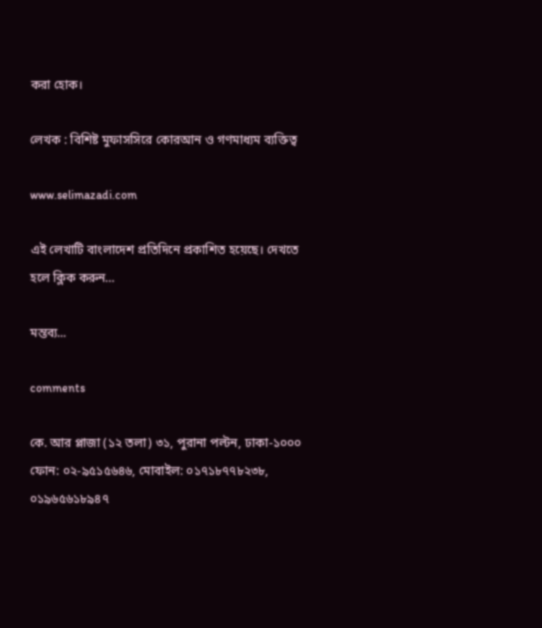করা হোক।

লেখক : বিশিষ্ট মুফাসসিরে কোরআন ও গণমাধ্যম ব্যক্তিত্ব

www.selimazadi.com

এই লেখাটি বাংলাদেশ প্রতিদিনে প্রকাশিত হয়েছে। দেখতে হলে ক্লিক করুন…

মন্তব্য...

comments

কে. আর প্লাজা (১২ তলা) ৩১, পুরানা পল্টন, ঢাকা-১০০০
ফোন: ০২-৯৫১৫৬৪৬, মোবাইল: ০১৭১৮৭৭৮২৩৮, ০১৯৬৫৬১৮৯৪৭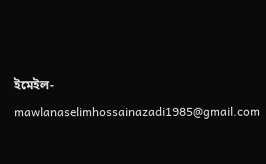ইমেইল- mawlanaselimhossainazadi1985@gmail.com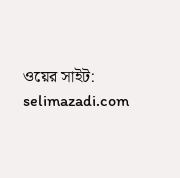ওয়ের সাইট: selimazadi.com